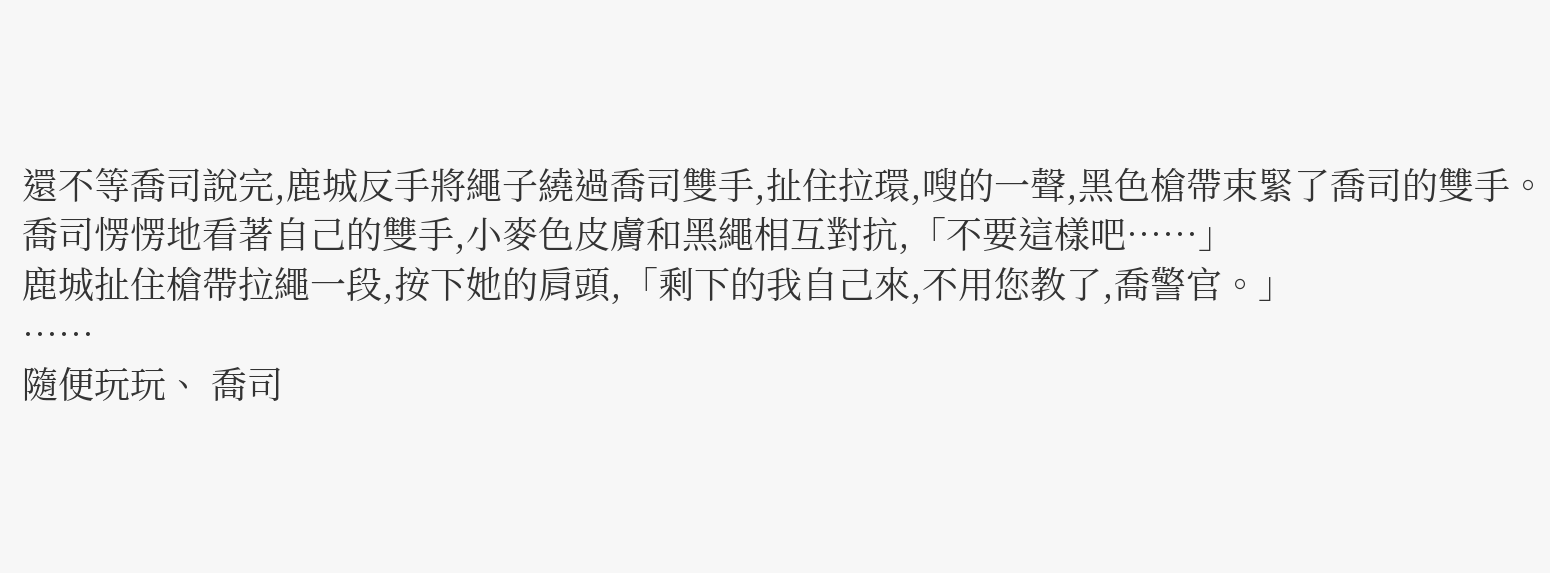還不等喬司說完,鹿城反手將繩子繞過喬司雙手,扯住拉環,嗖的一聲,黑色槍帶束緊了喬司的雙手。
喬司愣愣地看著自己的雙手,小麥色皮膚和黑繩相互對抗,「不要這樣吧……」
鹿城扯住槍帶拉繩一段,按下她的肩頭,「剩下的我自己來,不用您教了,喬警官。」
……
隨便玩玩、 喬司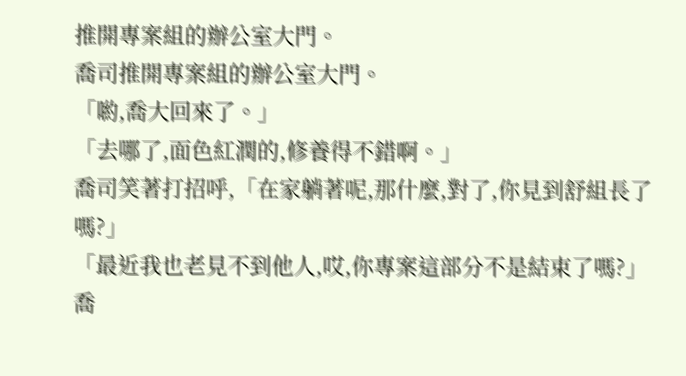推開專案組的辦公室大門。
喬司推開專案組的辦公室大門。
「喲,喬大回來了。」
「去哪了,面色紅潤的,修養得不錯啊。」
喬司笑著打招呼,「在家躺著呢,那什麼,對了,你見到舒組長了嗎?」
「最近我也老見不到他人,哎,你專案這部分不是結束了嗎?」
喬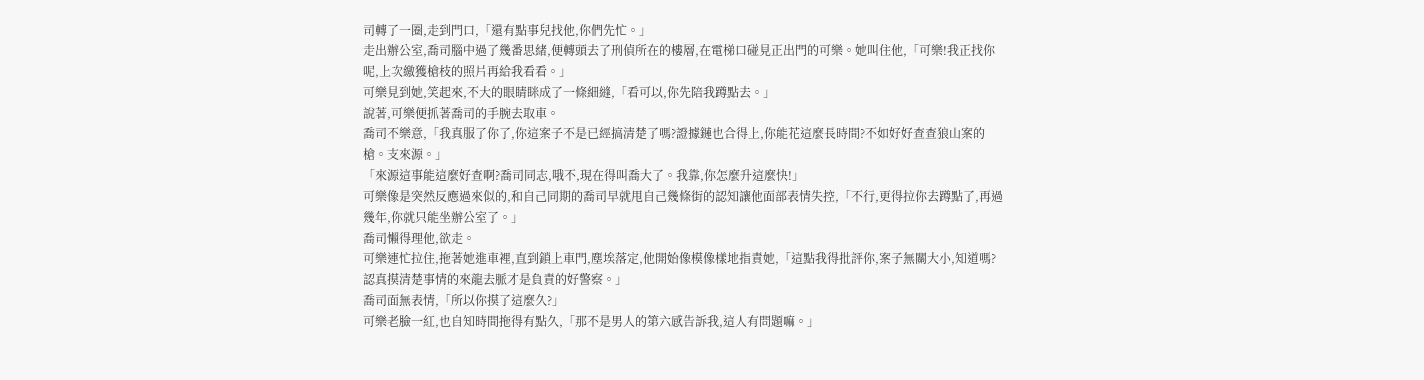司轉了一圈,走到門口,「還有點事兒找他,你們先忙。」
走出辦公室,喬司腦中過了幾番思緒,便轉頭去了刑偵所在的樓層,在電梯口碰見正出門的可樂。她叫住他,「可樂!我正找你呢,上次繳獲槍枝的照片再給我看看。」
可樂見到她,笑起來,不大的眼睛眯成了一條細縫,「看可以,你先陪我蹲點去。」
說著,可樂便抓著喬司的手腕去取車。
喬司不樂意,「我真服了你了,你這案子不是已經搞清楚了嗎?證據鏈也合得上,你能花這麼長時間?不如好好查查狼山案的槍。支來源。」
「來源這事能這麼好查啊?喬司同志,哦不,現在得叫喬大了。我靠,你怎麼升這麼快!」
可樂像是突然反應過來似的,和自己同期的喬司早就甩自己幾條街的認知讓他面部表情失控,「不行,更得拉你去蹲點了,再過幾年,你就只能坐辦公室了。」
喬司懶得理他,欲走。
可樂連忙拉住,拖著她進車裡,直到鎖上車門,塵埃落定,他開始像模像樣地指責她,「這點我得批評你,案子無關大小,知道嗎?認真摸清楚事情的來龍去脈才是負責的好警察。」
喬司面無表情,「所以你摸了這麼久?」
可樂老臉一紅,也自知時間拖得有點久,「那不是男人的第六感告訴我,這人有問題嘛。」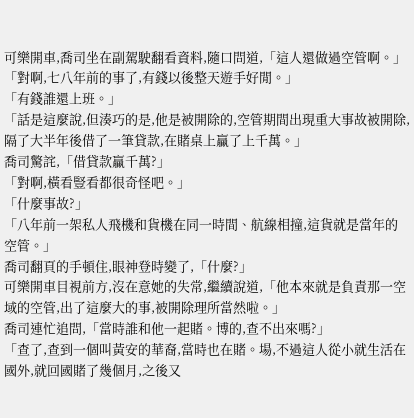可樂開車,喬司坐在副駕駛翻看資料,隨口問道,「這人還做過空管啊。」
「對啊,七八年前的事了,有錢以後整天遊手好閒。」
「有錢誰還上班。」
「話是這麼說,但湊巧的是,他是被開除的,空管期間出現重大事故被開除,隔了大半年後借了一筆貸款,在賭桌上贏了上千萬。」
喬司驚詫,「借貸款贏千萬?」
「對啊,橫看豎看都很奇怪吧。」
「什麼事故?」
「八年前一架私人飛機和貨機在同一時間、航線相撞,這貨就是當年的空管。」
喬司翻頁的手頓住,眼神登時變了,「什麼?」
可樂開車目視前方,沒在意她的失常,繼續說道,「他本來就是負責那一空域的空管,出了這麼大的事,被開除理所當然啦。」
喬司連忙追問,「當時誰和他一起賭。博的,查不出來嗎?」
「查了,查到一個叫黃安的華裔,當時也在賭。場,不過這人從小就生活在國外,就回國賭了幾個月,之後又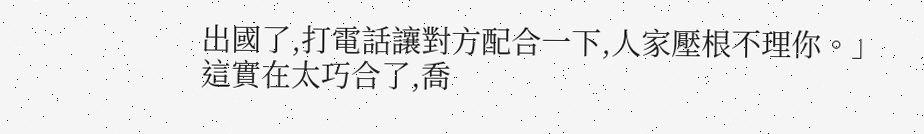出國了,打電話讓對方配合一下,人家壓根不理你。」
這實在太巧合了,喬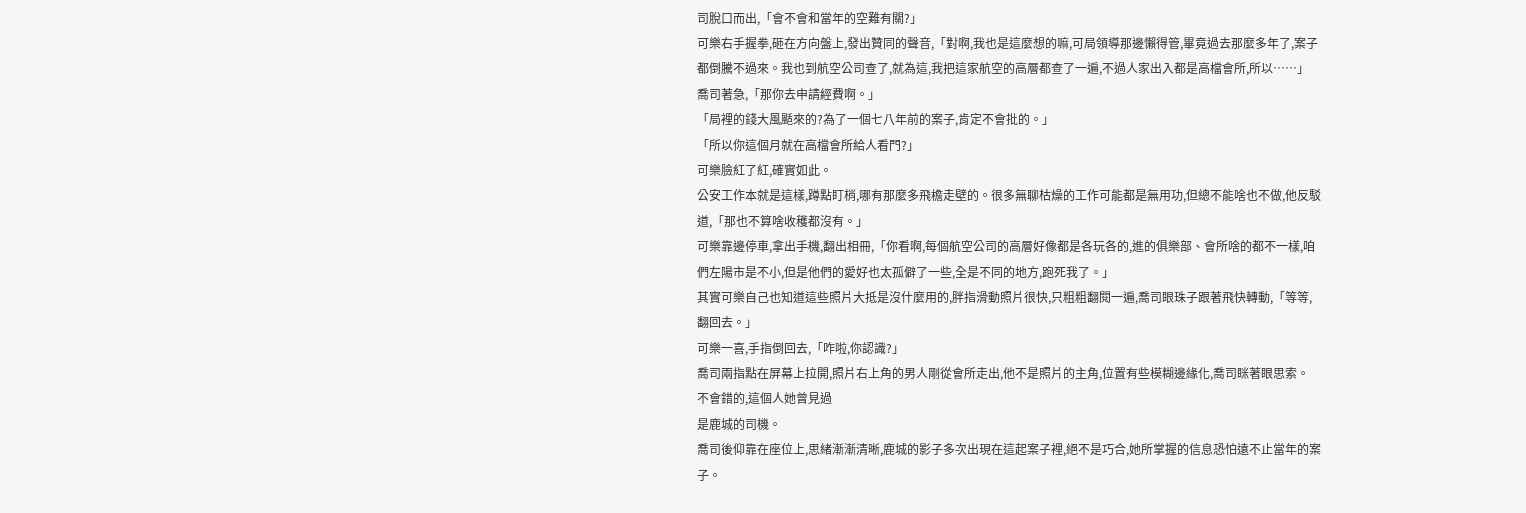司脫口而出,「會不會和當年的空難有關?」
可樂右手握拳,砸在方向盤上,發出贊同的聲音,「對啊,我也是這麼想的嘛,可局領導那邊懶得管,畢竟過去那麼多年了,案子都倒騰不過來。我也到航空公司查了,就為這,我把這家航空的高層都查了一遍,不過人家出入都是高檔會所,所以……」
喬司著急,「那你去申請經費啊。」
「局裡的錢大風颳來的?為了一個七八年前的案子,肯定不會批的。」
「所以你這個月就在高檔會所給人看門?」
可樂臉紅了紅,確實如此。
公安工作本就是這樣,蹲點盯梢,哪有那麼多飛檐走壁的。很多無聊枯燥的工作可能都是無用功,但總不能啥也不做,他反駁道,「那也不算啥收穫都沒有。」
可樂靠邊停車,拿出手機,翻出相冊,「你看啊,每個航空公司的高層好像都是各玩各的,進的俱樂部、會所啥的都不一樣,咱們左陽市是不小,但是他們的愛好也太孤僻了一些,全是不同的地方,跑死我了。」
其實可樂自己也知道這些照片大抵是沒什麼用的,胖指滑動照片很快,只粗粗翻閱一遍,喬司眼珠子跟著飛快轉動,「等等,翻回去。」
可樂一喜,手指倒回去,「咋啦,你認識?」
喬司兩指點在屏幕上拉開,照片右上角的男人剛從會所走出,他不是照片的主角,位置有些模糊邊緣化,喬司眯著眼思索。
不會錯的,這個人她曾見過
是鹿城的司機。
喬司後仰靠在座位上,思緒漸漸清晰,鹿城的影子多次出現在這起案子裡,絕不是巧合,她所掌握的信息恐怕遠不止當年的案子。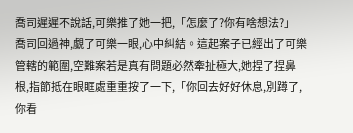喬司遲遲不說話,可樂推了她一把,「怎麼了?你有啥想法?」
喬司回過神,覷了可樂一眼,心中糾結。這起案子已經出了可樂管轄的範圍,空難案若是真有問題必然牽扯極大,她捏了捏鼻根,指節抵在眼眶處重重按了一下,「你回去好好休息,別蹲了,你看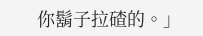你鬍子拉碴的。」